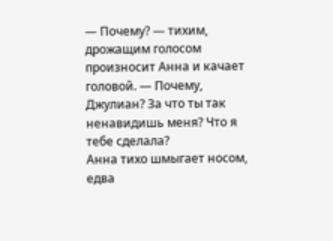— Почему? — тихим, дрожащим голосом произносит Анна и качает головой. — Почему, Джулиан? За что ты так ненавидишь меня? Что я тебе сделала?
Анна тихо шмыгает носом, едва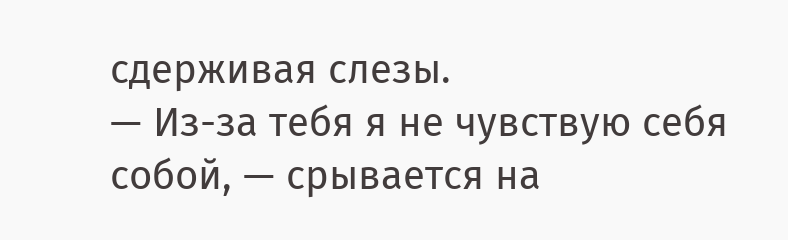сдерживая слезы.
— Из-за тебя я не чувствую себя собой, — срывается на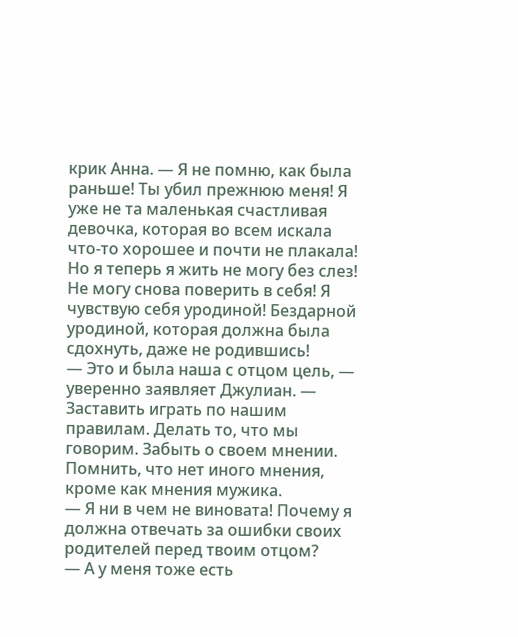крик Анна. — Я не помню, как была раньше! Ты убил прежнюю меня! Я уже не та маленькая счастливая девочка, которая во всем искала что-то хорошее и почти не плакала! Но я теперь я жить не могу без слез! Не могу снова поверить в себя! Я чувствую себя уродиной! Бездарной уродиной, которая должна была сдохнуть, даже не родившись!
— Это и была наша с отцом цель, — уверенно заявляет Джулиан. — Заставить играть по нашим правилам. Делать то, что мы говорим. Забыть о своем мнении. Помнить, что нет иного мнения, кроме как мнения мужика.
— Я ни в чем не виновата! Почему я должна отвечать за ошибки своих родителей перед твоим отцом?
— А у меня тоже есть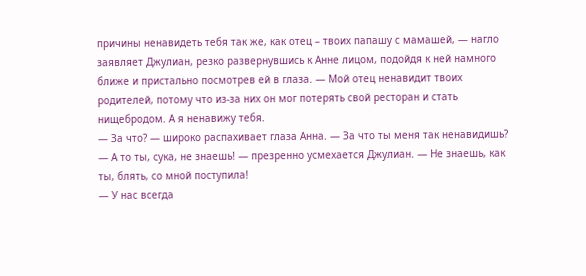причины ненавидеть тебя так же, как отец – твоих папашу с мамашей, — нагло заявляет Джулиан, резко развернувшись к Анне лицом, подойдя к ней намного ближе и пристально посмотрев ей в глаза. — Мой отец ненавидит твоих родителей, потому что из-за них он мог потерять свой ресторан и стать нищебродом. А я ненавижу тебя.
— За что? — широко распахивает глаза Анна. — За что ты меня так ненавидишь?
— А то ты, сука, не знаешь! — презренно усмехается Джулиан. — Не знаешь, как ты, блять, со мной поступила!
— У нас всегда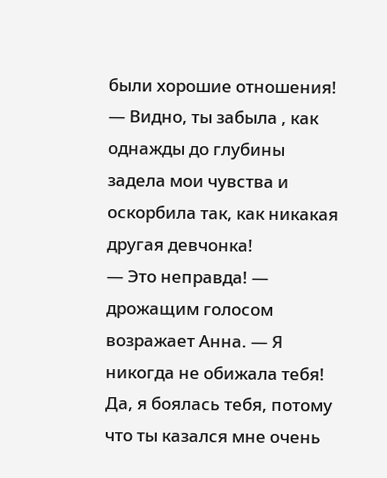были хорошие отношения!
— Видно, ты забыла , как однажды до глубины задела мои чувства и оскорбила так, как никакая другая девчонка!
— Это неправда! — дрожащим голосом возражает Анна. — Я никогда не обижала тебя! Да, я боялась тебя, потому что ты казался мне очень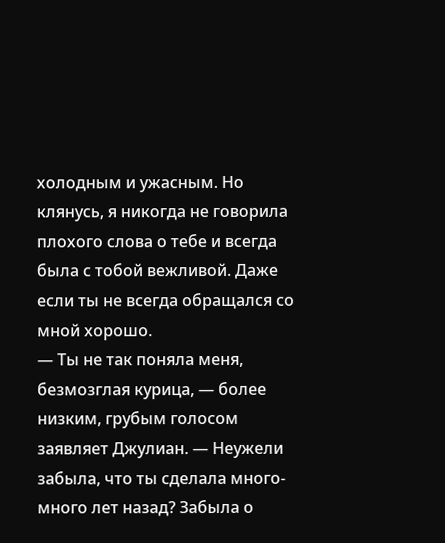холодным и ужасным. Но клянусь, я никогда не говорила плохого слова о тебе и всегда была с тобой вежливой. Даже если ты не всегда обращался со мной хорошо.
— Ты не так поняла меня, безмозглая курица, — более низким, грубым голосом заявляет Джулиан. — Неужели забыла, что ты сделала много-много лет назад? Забыла о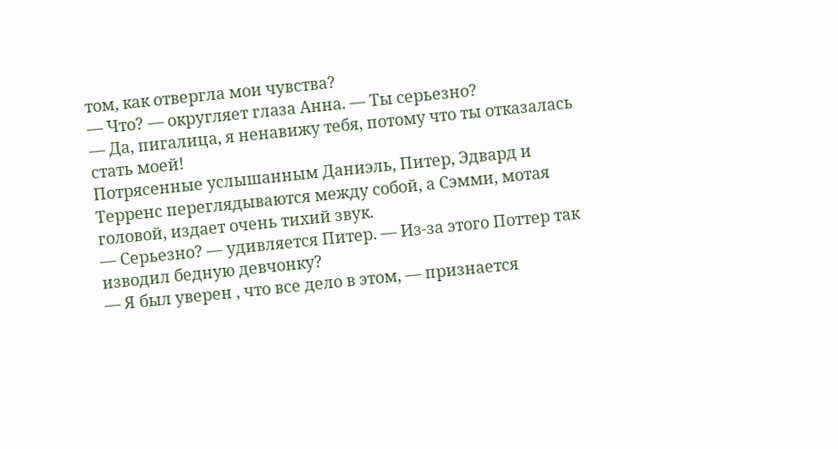том, как отвергла мои чувства?
— Что? — округляет глаза Анна. — Ты серьезно?
— Да, пигалица, я ненавижу тебя, потому что ты отказалась стать моей!
Потрясенные услышанным Даниэль, Питер, Эдвард и Терренс переглядываются между собой, а Сэмми, мотая головой, издает очень тихий звук.
— Серьезно? — удивляется Питер. — Из-за этого Поттер так изводил бедную девчонку?
— Я был уверен , что все дело в этом, — признается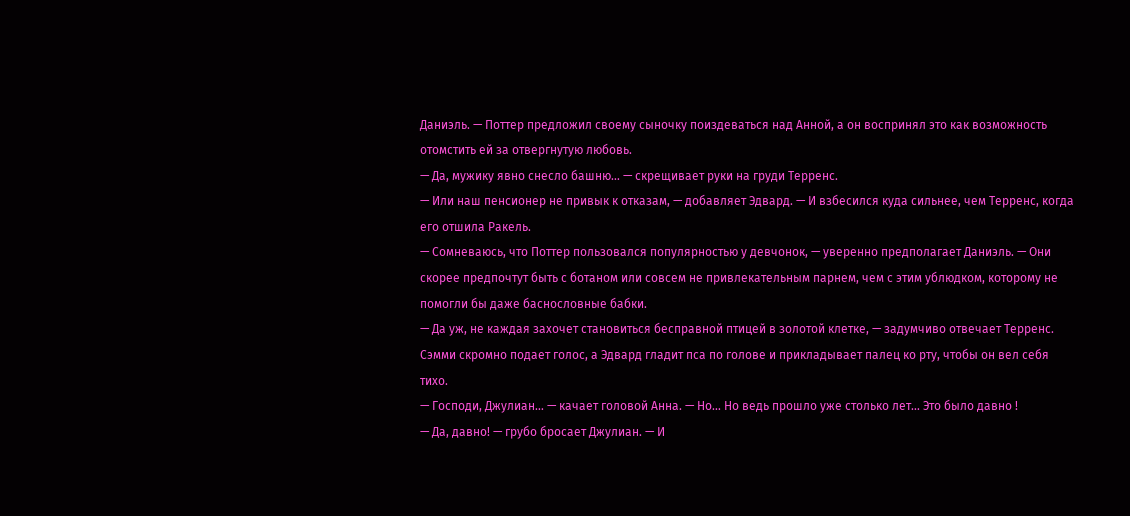Даниэль. — Поттер предложил своему сыночку поиздеваться над Анной, а он воспринял это как возможность отомстить ей за отвергнутую любовь.
— Да, мужику явно снесло башню… — скрещивает руки на груди Терренс.
— Или наш пенсионер не привык к отказам, — добавляет Эдвард. — И взбесился куда сильнее, чем Терренс, когда его отшила Ракель.
— Сомневаюсь, что Поттер пользовался популярностью у девчонок, — уверенно предполагает Даниэль. — Они скорее предпочтут быть с ботаном или совсем не привлекательным парнем, чем с этим ублюдком, которому не помогли бы даже баснословные бабки.
— Да уж, не каждая захочет становиться бесправной птицей в золотой клетке, — задумчиво отвечает Терренс.
Сэмми скромно подает голос, а Эдвард гладит пса по голове и прикладывает палец ко рту, чтобы он вел себя тихо.
— Господи, Джулиан… — качает головой Анна. — Но… Но ведь прошло уже столько лет… Это было давно !
— Да, давно! — грубо бросает Джулиан. — И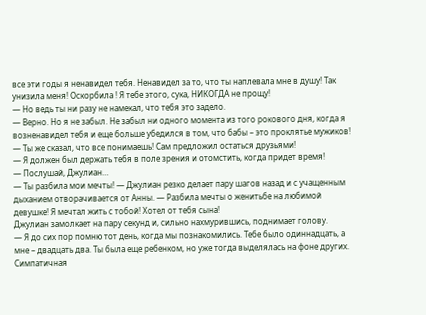все эти годы я ненавидел тебя. Ненавидел за то, что ты наплевала мне в душу! Так унизила меня! Оскорбила ! Я тебе этого, сука, НИКОГДА не прощу!
— Но ведь ты ни разу не намекал, что тебя это задело.
— Верно. Но я не забыл. Не забыл ни одного момента из того рокового дня, когда я возненавидел тебя и еще больше убедился в том, что бабы – это проклятье мужиков!
— Ты же сказал, что все понимаешь! Сам предложил остаться друзьями!
— Я должен был держать тебя в поле зрения и отомстить, когда придет время!
— Послушай, Джулиан…
— Ты разбила мои мечты! — Джулиан резко делает пару шагов назад и с учащенным дыханием отворачивается от Анны. — Разбила мечты о женитьбе на любимой девушке! Я мечтал жить с тобой! Хотел от тебя сына!
Джулиан замолкает на пару секунд и, сильно нахмурившись, поднимает голову.
— Я до сих пор помню тот день, когда мы познакомились. Тебе было одиннадцать, а мне – двадцать два. Ты была еще ребенком, но уже тогда выделялась на фоне других. Симпатичная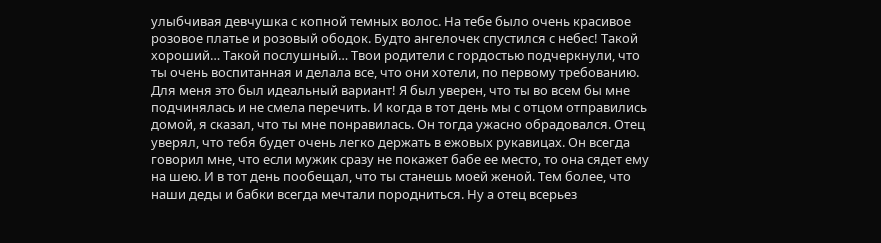улыбчивая девчушка с копной темных волос. На тебе было очень красивое розовое платье и розовый ободок. Будто ангелочек спустился с небес! Такой хороший… Такой послушный… Твои родители с гордостью подчеркнули, что ты очень воспитанная и делала все, что они хотели, по первому требованию. Для меня это был идеальный вариант! Я был уверен, что ты во всем бы мне подчинялась и не смела перечить. И когда в тот день мы с отцом отправились домой, я сказал, что ты мне понравилась. Он тогда ужасно обрадовался. Отец уверял, что тебя будет очень легко держать в ежовых рукавицах. Он всегда говорил мне, что если мужик сразу не покажет бабе ее место, то она сядет ему на шею. И в тот день пообещал, что ты станешь моей женой. Тем более, что наши деды и бабки всегда мечтали породниться. Ну а отец всерьез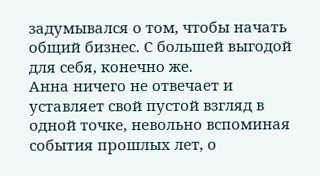задумывался о том, чтобы начать общий бизнес. С большей выгодой для себя, конечно же.
Анна ничего не отвечает и уставляет свой пустой взгляд в одной точке, невольно вспоминая события прошлых лет, о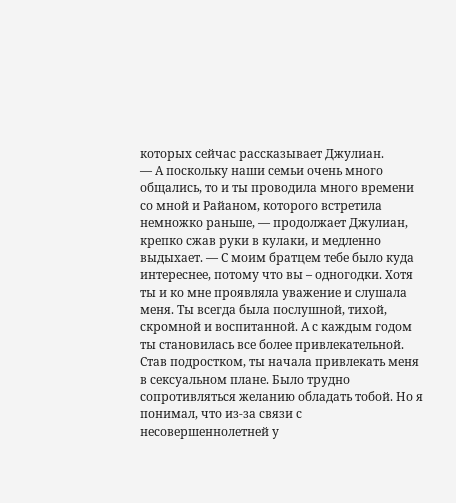которых сейчас рассказывает Джулиан.
— А поскольку наши семьи очень много общались, то и ты проводила много времени со мной и Райаном, которого встретила немножко раньше, — продолжает Джулиан, крепко сжав руки в кулаки, и медленно выдыхает. — С моим братцем тебе было куда интереснее, потому что вы – одногодки. Хотя ты и ко мне проявляла уважение и слушала меня. Ты всегда была послушной, тихой, скромной и воспитанной. А с каждым годом ты становилась все более привлекательной. Став подростком, ты начала привлекать меня в сексуальном плане. Было трудно сопротивляться желанию обладать тобой. Но я понимал, что из-за связи с несовершеннолетней у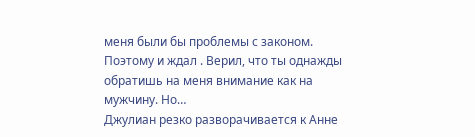меня были бы проблемы с законом. Поэтому и ждал . Верил, что ты однажды обратишь на меня внимание как на мужчину. Но…
Джулиан резко разворачивается к Анне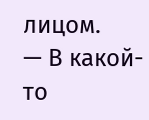лицом.
— В какой-то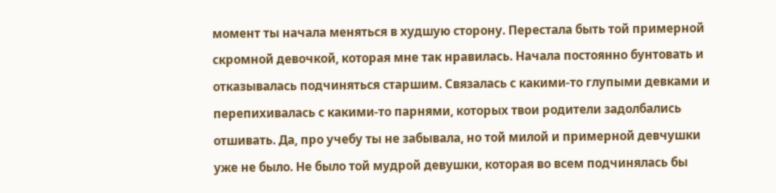момент ты начала меняться в худшую сторону. Перестала быть той примерной скромной девочкой, которая мне так нравилась. Начала постоянно бунтовать и отказывалась подчиняться старшим. Связалась с какими-то глупыми девками и перепихивалась с какими-то парнями, которых твои родители задолбались отшивать. Да, про учебу ты не забывала, но той милой и примерной девчушки уже не было. Не было той мудрой девушки, которая во всем подчинялась бы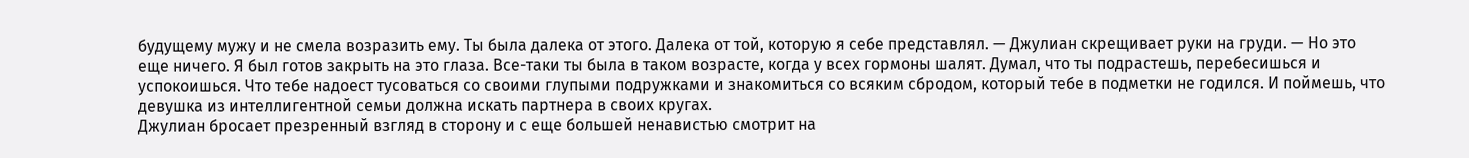будущему мужу и не смела возразить ему. Ты была далека от этого. Далека от той, которую я себе представлял. — Джулиан скрещивает руки на груди. — Но это еще ничего. Я был готов закрыть на это глаза. Все-таки ты была в таком возрасте, когда у всех гормоны шалят. Думал, что ты подрастешь, перебесишься и успокоишься. Что тебе надоест тусоваться со своими глупыми подружками и знакомиться со всяким сбродом, который тебе в подметки не годился. И поймешь, что девушка из интеллигентной семьи должна искать партнера в своих кругах.
Джулиан бросает презренный взгляд в сторону и с еще большей ненавистью смотрит на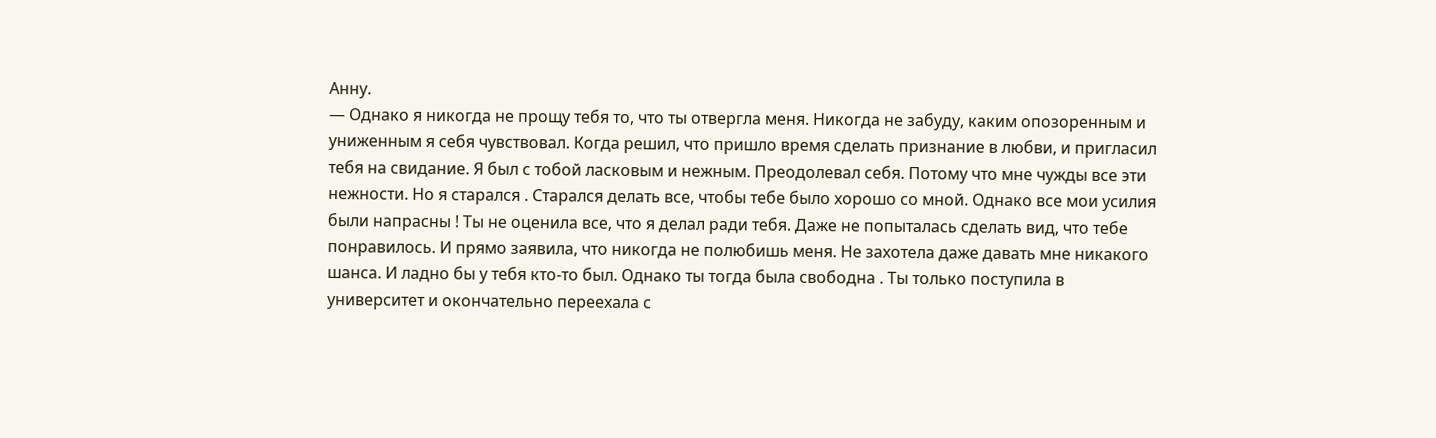Анну.
— Однако я никогда не прощу тебя то, что ты отвергла меня. Никогда не забуду, каким опозоренным и униженным я себя чувствовал. Когда решил, что пришло время сделать признание в любви, и пригласил тебя на свидание. Я был с тобой ласковым и нежным. Преодолевал себя. Потому что мне чужды все эти нежности. Но я старался . Старался делать все, чтобы тебе было хорошо со мной. Однако все мои усилия были напрасны ! Ты не оценила все, что я делал ради тебя. Даже не попыталась сделать вид, что тебе понравилось. И прямо заявила, что никогда не полюбишь меня. Не захотела даже давать мне никакого шанса. И ладно бы у тебя кто-то был. Однако ты тогда была свободна . Ты только поступила в университет и окончательно переехала с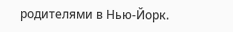родителями в Нью-Йорк.